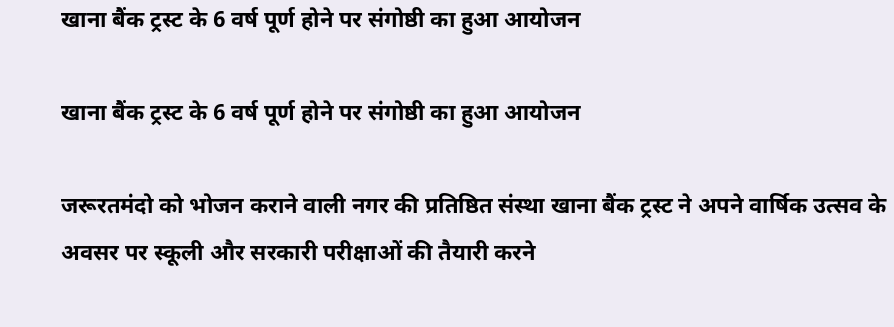खाना बैंक ट्रस्ट के 6 वर्ष पूर्ण होने पर संगोष्ठी का हुआ आयोजन

खाना बैंक ट्रस्ट के 6 वर्ष पूर्ण होने पर संगोष्ठी का हुआ आयोजन

जरूरतमंदो को भोजन कराने वाली नगर की प्रतिष्ठित संस्था खाना बैंक ट्रस्ट ने अपने वार्षिक उत्सव के अवसर पर स्कूली और सरकारी परीक्षाओं की तैयारी करने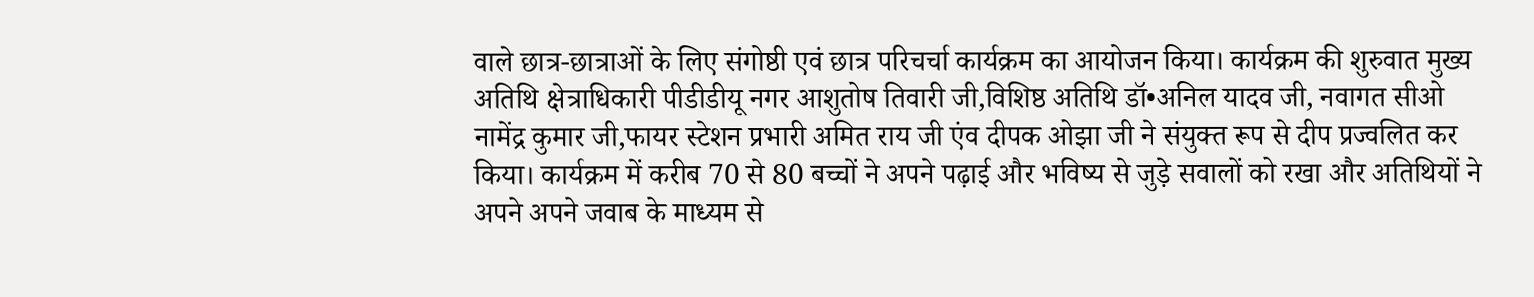वाले छात्र-छात्राओं के लिए संगोष्ठी एवं छात्र परिचर्चा कार्यक्रम का आयोजन किया। कार्यक्रम की शुरुवात मुख्य अतिथि क्षेत्राधिकारी पीडीडीयू नगर आशुतोष तिवारी जी,विशिष्ठ अतिथि डॉ•अनिल यादव जी, नवागत सीओ नामेंद्र कुमार जी,फायर स्टेशन प्रभारी अमित राय जी एंव दीपक ओझा जी ने संयुक्त रूप से दीप प्रज्वलित कर किया। कार्यक्रम में करीब 70 से 80 बच्चों ने अपने पढ़ाई और भविष्य से जुड़े सवालों को रखा और अतिथियों ने अपने अपने जवाब के माध्यम से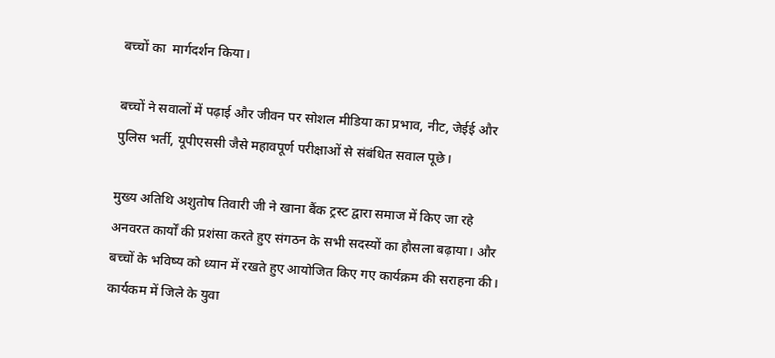बच्चों का  मार्गदर्शन किया।

बच्चों ने सवालों में पढ़ाई और जीवन पर सोशल मीडिया का प्रभाव, नीट, जेईई और पुलिस भर्ती, यूपीएससी जैसे महावपूर्ण परीक्षाओं से संबंधित सवाल पूछे।

मुख्य अतिथि अशुतोष तिवारी जी ने खाना बैंक ट्रस्ट द्वारा समाज में किए जा रहे अनवरत कार्यों की प्रशंसा करते हुए संगठन के सभी सदस्यों का हौसला बढ़ाया। और बच्चों के भविष्य को ध्यान में रखते हुए आयोजित किए गए कार्यक्रम की सराहना की।
कार्यकम में जिले के युवा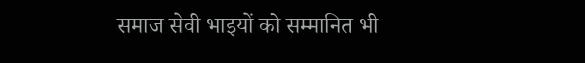समाज सेवी भाइयों को सम्मानित भी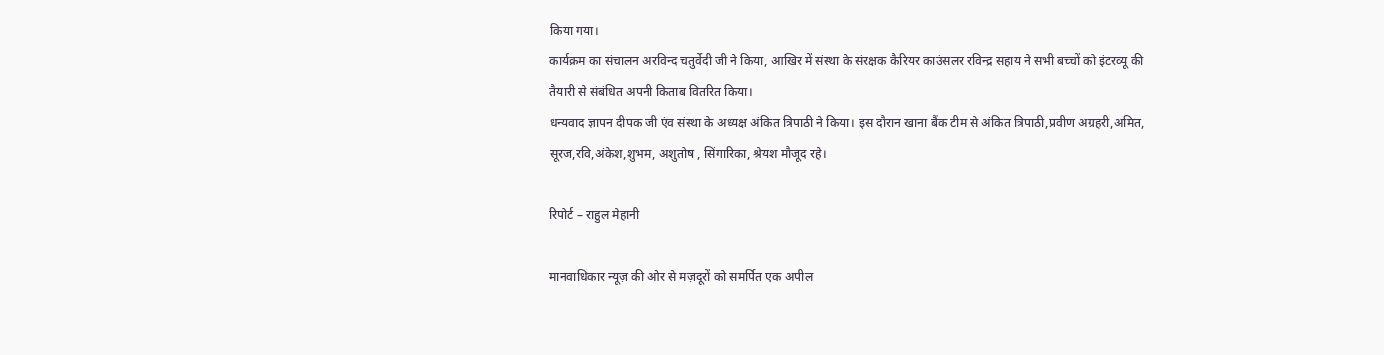किया गया।
कार्यक्रम का संचालन अरविन्द चतुर्वेदी जी ने किया, आखिर में संस्था के संरक्षक कैरियर काउंसलर रविन्द्र सहाय ने सभी बच्चों को इंटरव्यू की तैयारी से संबंधित अपनी किताब वितरित किया।
धन्यवाद ज्ञापन दीपक जी एंव संस्था के अध्यक्ष अंकित त्रिपाठी ने किया। इस दौरान खाना बैंक टीम से अंकित त्रिपाठी,प्रवीण अग्रहरी,अमित, सूरज,रवि,अंकेश,शुभम, अशुतोष , सिंगारिका, श्रेयश मौजूद रहे।

रिपोर्ट – राहुल मेहानी

मानवाधिकार न्यूज़ की ओर से मज़दूरों को समर्पित एक अपील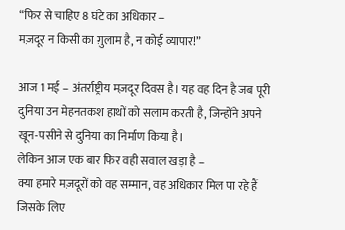“फिर से चाहिए 8 घंटे का अधिकार –
मज़दूर न किसी का ग़ुलाम है, न कोई व्यापार!”

आज 1 मई – अंतर्राष्ट्रीय मज़दूर दिवस है। यह वह दिन है जब पूरी दुनिया उन मेहनतकश हाथों को सलाम करती है, जिन्होंने अपने खून-पसीने से दुनिया का निर्माण किया है।
लेकिन आज एक बार फिर वही सवाल खड़ा है –
क्या हमारे मज़दूरों को वह सम्मान, वह अधिकार मिल पा रहे हैं जिसके लिए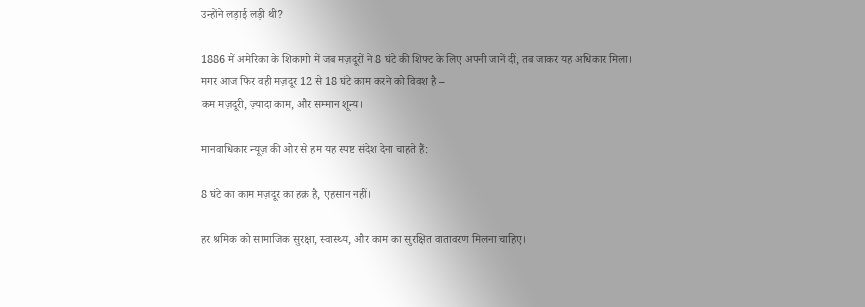उन्होंने लड़ाई लड़ी थी?

1886 में अमेरिका के शिकागो में जब मज़दूरों ने 8 घंटे की शिफ्ट के लिए अपनी जानें दीं, तब जाकर यह अधिकार मिला।
मगर आज फिर वही मज़दूर 12 से 18 घंटे काम करने को विवश है –
कम मज़दूरी, ज़्यादा काम, और सम्मान शून्य।

मानवाधिकार न्यूज़ की ओर से हम यह स्पष्ट संदेश देना चाहते हैं:

8 घंटे का काम मज़दूर का हक़ है, एहसान नहीं।

हर श्रमिक को सामाजिक सुरक्षा, स्वास्थ्य, और काम का सुरक्षित वातावरण मिलना चाहिए।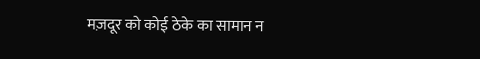मज़दूर को कोई ठेके का सामान न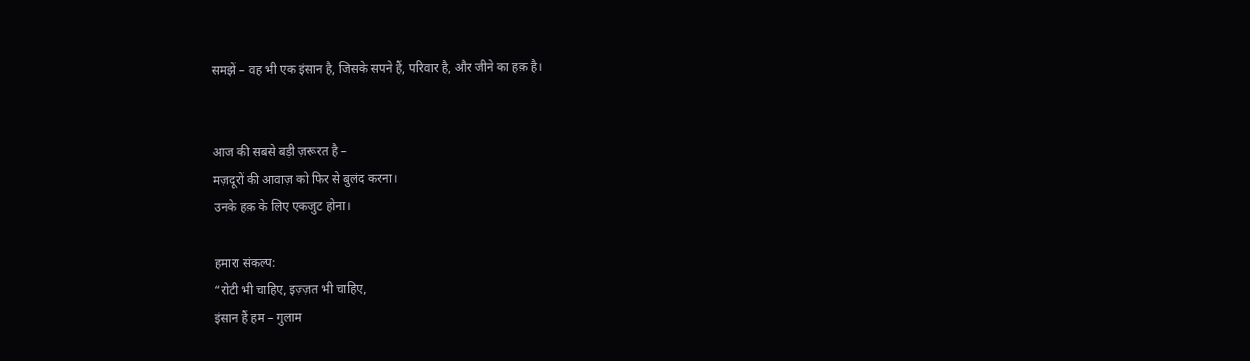समझें – वह भी एक इंसान है, जिसके सपने हैं, परिवार है, और जीने का हक़ है।


आज की सबसे बड़ी ज़रूरत है –
मज़दूरों की आवाज़ को फिर से बुलंद करना।
उनके हक़ के लिए एकजुट होना।

हमारा संकल्प:
“रोटी भी चाहिए, इज़्ज़त भी चाहिए,
इंसान हैं हम – गुलाम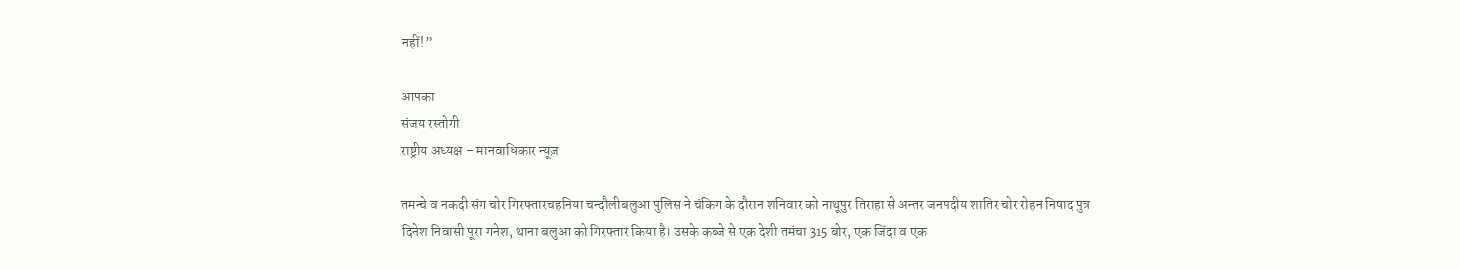नहीं!”

आपका
संजय रस्तोगी
राष्ट्रीय अध्यक्ष – मानवाधिकार न्यूज़

तमन्चे व नकदी संग चोर गिरफ्तारचहनिया चन्दौलीबलुआ पुलिस ने चंकिग के दौरान शनिवार को नाथूपुर तिराहा से अन्तर जनपदीय शातिर चोर रोहन निषाद पुत्र दिनेश निवासी पूरा गनेश, थाना बलुआ को गिरफ्तार किया है। उसके कब्जे से एक देशी तमंचा 315 बोर, एक जिंदा व एक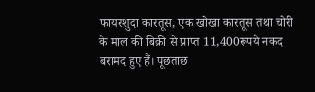फायरशुदा कारतूस, एक खोखा कारतूस तथा चोरी के माल की बिक्री से प्राप्त 11,400रूपये नकद बरामद हुए हैं। पूछताछ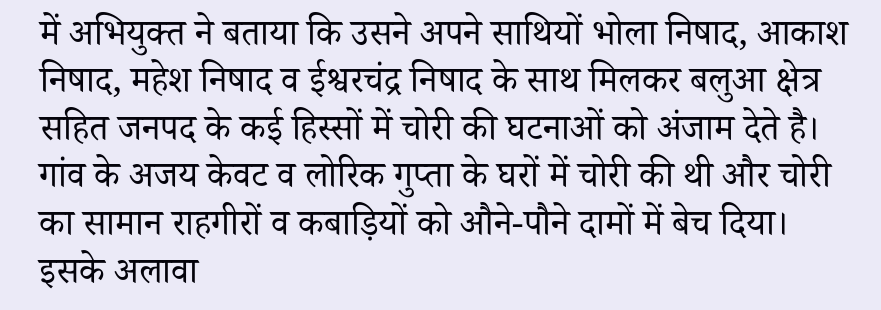में अभियुक्त ने बताया कि उसने अपने साथियों भोला निषाद, आकाश निषाद, महेश निषाद व ईश्वरचंद्र निषाद के साथ मिलकर बलुआ क्षेत्र सहित जनपद के कई हिस्सों में चोरी की घटनाओं को अंजाम देते है। गांव के अजय केवट व लोरिक गुप्ता के घरों में चोरी की थी और चोरी का सामान राहगीरों व कबाड़ियों को औने-पौने दामों में बेच दिया। इसके अलावा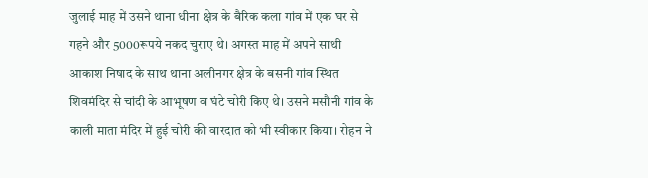जुलाई माह में उसने थाना धीना क्षेत्र के बैरिक कला गांव में एक घर से गहने और 5000रूपये नकद चुराए थे। अगस्त माह में अपने साथी आकाश निषाद के साथ थाना अलीनगर क्षेत्र के बसनी गांव स्थित शिवमंदिर से चांदी के आभूषण व घंटे चोरी किए थे। उसने मसौनी गांव के काली माता मंदिर में हुई चोरी की वारदात को भी स्वीकार किया। रोहन ने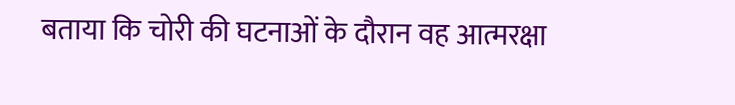बताया कि चोरी की घटनाओं के दौरान वह आत्मरक्षा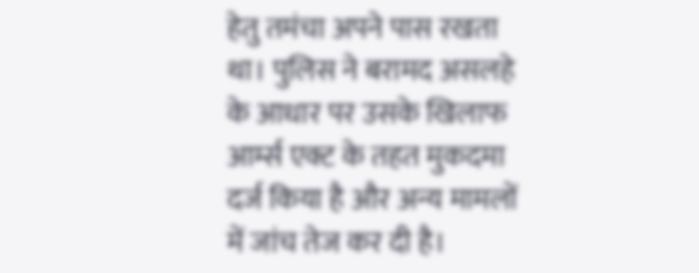हेतु तमंचा अपने पास रखता था। पुलिस ने बरामद असलहे के आधार पर उसके खिलाफ आर्म्स एक्ट के तहत मुकदमा दर्ज किया है और अन्य मामलों में जांच तेज कर दी है।